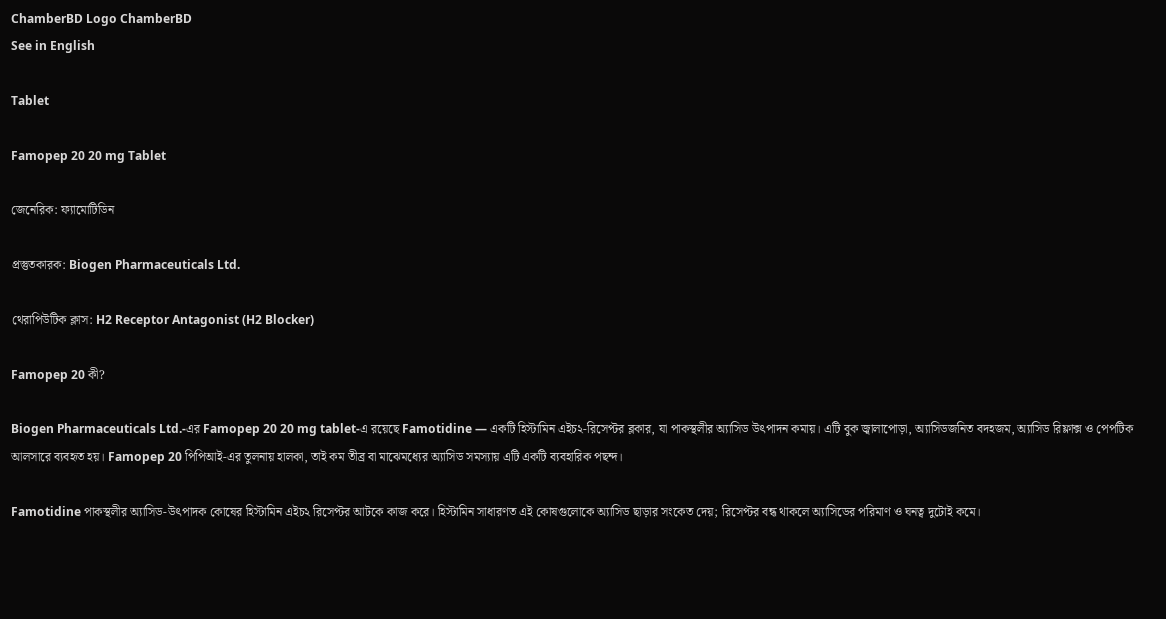ChamberBD Logo ChamberBD
See in English

Tablet

Famopep 20 20 mg Tablet

জেনেরিক: ফ্যামোটিডিন

প্রস্তুতকারক: Biogen Pharmaceuticals Ltd.

থেরাপিউটিক ক্লাস: H2 Receptor Antagonist (H2 Blocker)

Famopep 20 কী?

Biogen Pharmaceuticals Ltd.-এর Famopep 20 20 mg tablet-এ রয়েছে Famotidine — একটি হিস্টামিন এইচ২-রিসেপ্টর ব্লকার, যা পাকস্থলীর অ্যাসিড উৎপাদন কমায়। এটি বুক জ্বালাপোড়া, অ্যাসিডজনিত বদহজম, অ্যাসিড রিফ্লাক্স ও পেপটিক আলসারে ব্যবহৃত হয়। Famopep 20 পিপিআই-এর তুলনায় হালকা, তাই কম তীব্র বা মাঝেমধ্যের অ্যাসিড সমস্যায় এটি একটি ব্যবহারিক পছন্দ।

Famotidine পাকস্থলীর অ্যাসিড-উৎপাদক কোষের হিস্টামিন এইচ২ রিসেপ্টর আটকে কাজ করে। হিস্টামিন সাধারণত এই কোষগুলোকে অ্যাসিড ছাড়ার সংকেত দেয়; রিসেপ্টর বন্ধ থাকলে অ্যাসিডের পরিমাণ ও ঘনত্ব দুটোই কমে।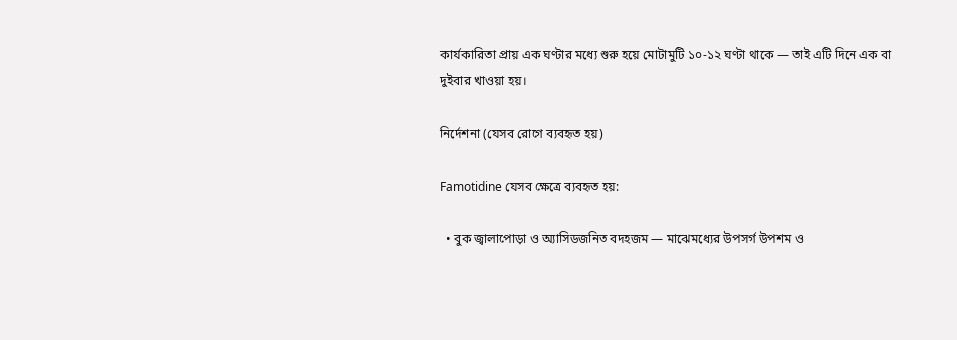কার্যকারিতা প্রায় এক ঘণ্টার মধ্যে শুরু হয়ে মোটামুটি ১০-১২ ঘণ্টা থাকে — তাই এটি দিনে এক বা দুইবার খাওয়া হয়।

নির্দেশনা (যেসব রোগে ব্যবহৃত হয়)

Famotidine যেসব ক্ষেত্রে ব্যবহৃত হয়:

  • বুক জ্বালাপোড়া ও অ্যাসিডজনিত বদহজম — মাঝেমধ্যের উপসর্গ উপশম ও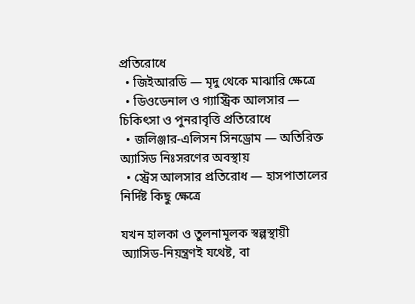প্রতিরোধে
  • জিইআরডি — মৃদু থেকে মাঝারি ক্ষেত্রে
  • ডিওডেনাল ও গ্যাস্ট্রিক আলসার — চিকিৎসা ও পুনরাবৃত্তি প্রতিরোধে
  • জলিঞ্জার-এলিসন সিনড্রোম — অতিরিক্ত অ্যাসিড নিঃসরণের অবস্থায়
  • স্ট্রেস আলসার প্রতিরোধ — হাসপাতালের নির্দিষ্ট কিছু ক্ষেত্রে

যখন হালকা ও তুলনামূলক স্বল্পস্থায়ী অ্যাসিড-নিয়ন্ত্রণই যথেষ্ট, বা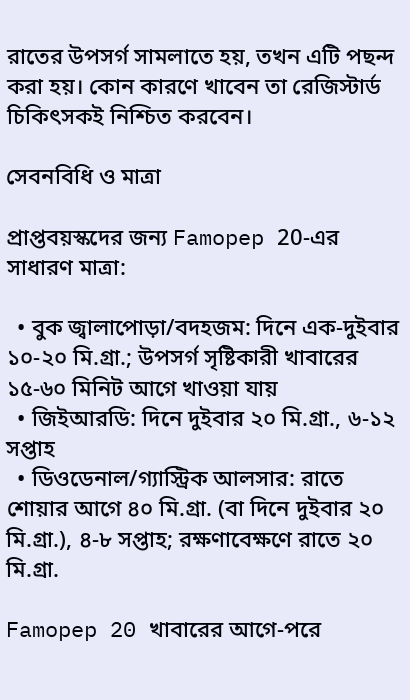রাতের উপসর্গ সামলাতে হয়, তখন এটি পছন্দ করা হয়। কোন কারণে খাবেন তা রেজিস্টার্ড চিকিৎসকই নিশ্চিত করবেন।

সেবনবিধি ও মাত্রা

প্রাপ্তবয়স্কদের জন্য Famopep 20-এর সাধারণ মাত্রা:

  • বুক জ্বালাপোড়া/বদহজম: দিনে এক-দুইবার ১০-২০ মি.গ্রা.; উপসর্গ সৃষ্টিকারী খাবারের ১৫-৬০ মিনিট আগে খাওয়া যায়
  • জিইআরডি: দিনে দুইবার ২০ মি.গ্রা., ৬-১২ সপ্তাহ
  • ডিওডেনাল/গ্যাস্ট্রিক আলসার: রাতে শোয়ার আগে ৪০ মি.গ্রা. (বা দিনে দুইবার ২০ মি.গ্রা.), ৪-৮ সপ্তাহ; রক্ষণাবেক্ষণে রাতে ২০ মি.গ্রা.

Famopep 20 খাবারের আগে-পরে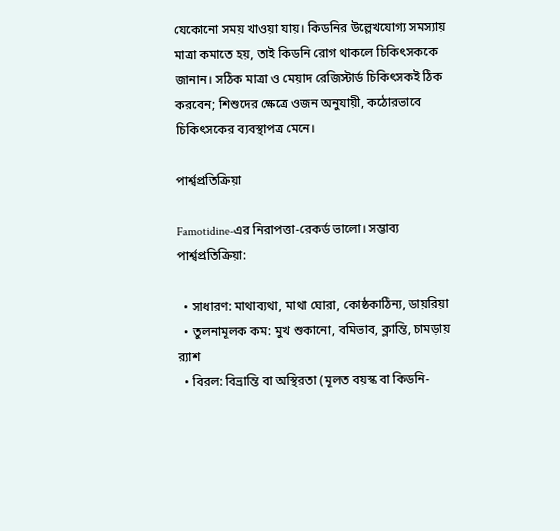যেকোনো সময় খাওয়া যায়। কিডনির উল্লেখযোগ্য সমস্যায় মাত্রা কমাতে হয়, তাই কিডনি রোগ থাকলে চিকিৎসককে জানান। সঠিক মাত্রা ও মেয়াদ রেজিস্টার্ড চিকিৎসকই ঠিক করবেন; শিশুদের ক্ষেত্রে ওজন অনুযায়ী, কঠোরভাবে চিকিৎসকের ব্যবস্থাপত্র মেনে।

পার্শ্বপ্রতিক্রিয়া

Famotidine-এর নিরাপত্তা-রেকর্ড ভালো। সম্ভাব্য পার্শ্বপ্রতিক্রিয়া:

  • সাধারণ: মাথাব্যথা, মাথা ঘোরা, কোষ্ঠকাঠিন্য, ডায়রিয়া
  • তুলনামূলক কম: মুখ শুকানো, বমিভাব, ক্লান্তি, চামড়ায় র‍্যাশ
  • বিরল: বিভ্রান্তি বা অস্থিরতা (মূলত বয়স্ক বা কিডনি-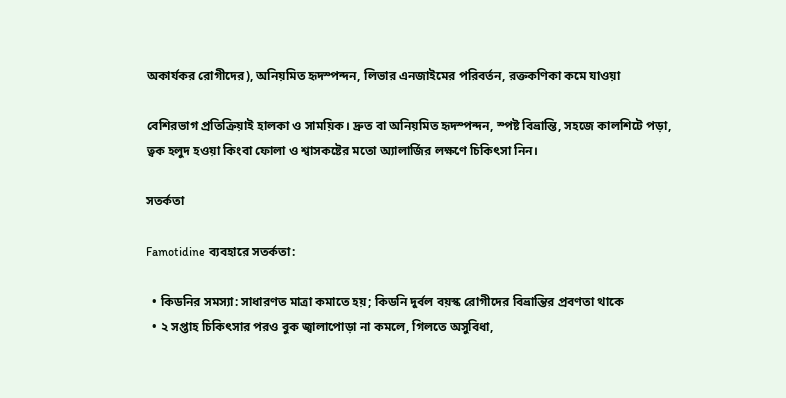অকার্যকর রোগীদের), অনিয়মিত হৃদস্পন্দন, লিভার এনজাইমের পরিবর্তন, রক্তকণিকা কমে যাওয়া

বেশিরভাগ প্রতিক্রিয়াই হালকা ও সাময়িক। দ্রুত বা অনিয়মিত হৃদস্পন্দন, স্পষ্ট বিভ্রান্তি, সহজে কালশিটে পড়া, ত্বক হলুদ হওয়া কিংবা ফোলা ও শ্বাসকষ্টের মতো অ্যালার্জির লক্ষণে চিকিৎসা নিন।

সতর্কতা

Famotidine ব্যবহারে সতর্কতা:

  • কিডনির সমস্যা: সাধারণত মাত্রা কমাতে হয়; কিডনি দুর্বল বয়স্ক রোগীদের বিভ্রান্তির প্রবণতা থাকে
  • ২ সপ্তাহ চিকিৎসার পরও বুক জ্বালাপোড়া না কমলে, গিলতে অসুবিধা,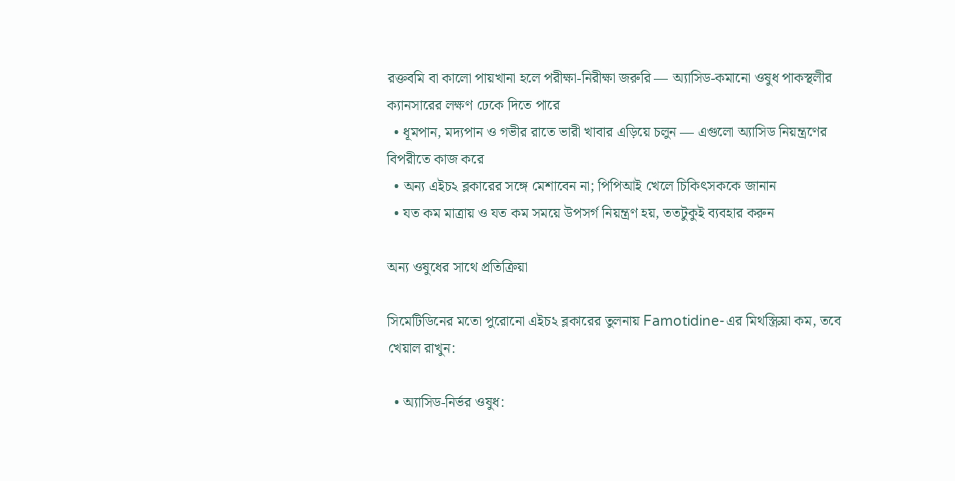রক্তবমি বা কালো পায়খানা হলে পরীক্ষা-নিরীক্ষা জরুরি — অ্যাসিড-কমানো ওষুধ পাকস্থলীর ক্যানসারের লক্ষণ ঢেকে দিতে পারে
  • ধূমপান, মদ্যপান ও গভীর রাতে ভারী খাবার এড়িয়ে চলুন — এগুলো অ্যাসিড নিয়ন্ত্রণের বিপরীতে কাজ করে
  • অন্য এইচ২ ব্লকারের সঙ্গে মেশাবেন না; পিপিআই খেলে চিকিৎসককে জানান
  • যত কম মাত্রায় ও যত কম সময়ে উপসর্গ নিয়ন্ত্রণ হয়, ততটুকুই ব্যবহার করুন

অন্য ওষুধের সাথে প্রতিক্রিয়া

সিমেটিডিনের মতো পুরোনো এইচ২ ব্লকারের তুলনায় Famotidine-এর মিথস্ক্রিয়া কম, তবে খেয়াল রাখুন:

  • অ্যাসিড-নির্ভর ওষুধ: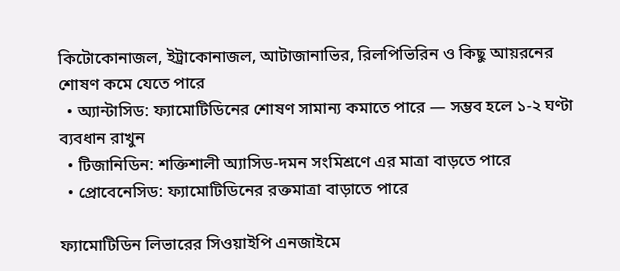কিটোকোনাজল, ইট্রাকোনাজল, আটাজানাভির, রিলপিভিরিন ও কিছু আয়রনের শোষণ কমে যেতে পারে
  • অ্যান্টাসিড: ফ্যামোটিডিনের শোষণ সামান্য কমাতে পারে — সম্ভব হলে ১-২ ঘণ্টা ব্যবধান রাখুন
  • টিজানিডিন: শক্তিশালী অ্যাসিড-দমন সংমিশ্রণে এর মাত্রা বাড়তে পারে
  • প্রোবেনেসিড: ফ্যামোটিডিনের রক্তমাত্রা বাড়াতে পারে

ফ্যামোটিডিন লিভারের সিওয়াইপি এনজাইমে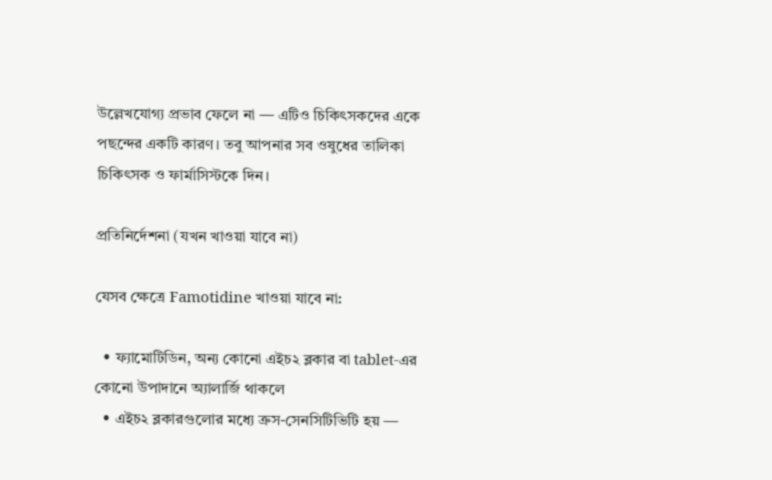উল্লেখযোগ্য প্রভাব ফেলে না — এটিও চিকিৎসকদের একে পছন্দের একটি কারণ। তবু আপনার সব ওষুধের তালিকা চিকিৎসক ও ফার্মাসিস্টকে দিন।

প্রতিনির্দেশনা (যখন খাওয়া যাবে না)

যেসব ক্ষেত্রে Famotidine খাওয়া যাবে না:

  • ফ্যামোটিডিন, অন্য কোনো এইচ২ ব্লকার বা tablet-এর কোনো উপাদানে অ্যালার্জি থাকলে
  • এইচ২ ব্লকারগুলোর মধ্যে ক্রস-সেনসিটিভিটি হয় —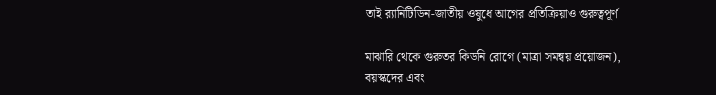তাই র‍্যানিটিডিন-জাতীয় ওষুধে আগের প্রতিক্রিয়াও গুরুত্বপূর্ণ

মাঝারি থেকে গুরুতর কিডনি রোগে (মাত্রা সমন্বয় প্রয়োজন), বয়স্কদের এবং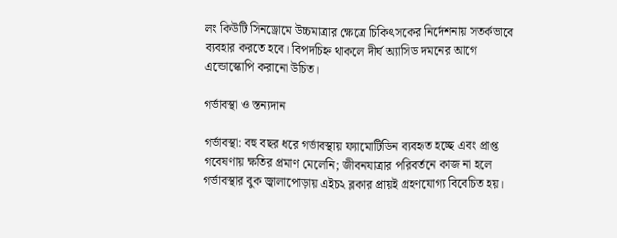লং কিউটি সিনড্রোমে উচ্চমাত্রার ক্ষেত্রে চিকিৎসকের নির্দেশনায় সতর্কভাবে ব্যবহার করতে হবে। বিপদচিহ্ন থাকলে দীর্ঘ অ্যাসিড দমনের আগে এন্ডোস্কোপি করানো উচিত।

গর্ভাবস্থা ও স্তন্যদান

গর্ভাবস্থা: বহু বছর ধরে গর্ভাবস্থায় ফ্যামোটিডিন ব্যবহৃত হচ্ছে এবং প্রাপ্ত গবেষণায় ক্ষতির প্রমাণ মেলেনি; জীবনযাত্রার পরিবর্তনে কাজ না হলে গর্ভাবস্থার বুক জ্বালাপোড়ায় এইচ২ ব্লকার প্রায়ই গ্রহণযোগ্য বিবেচিত হয়।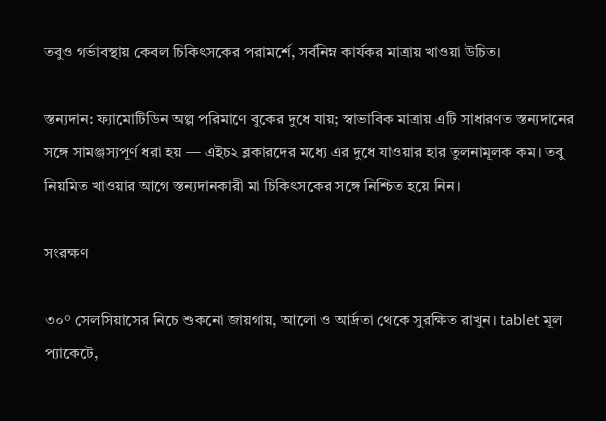তবুও গর্ভাবস্থায় কেবল চিকিৎসকের পরামর্শে, সর্বনিম্ন কার্যকর মাত্রায় খাওয়া উচিত।

স্তন্যদান: ফ্যামোটিডিন অল্প পরিমাণে বুকের দুধে যায়; স্বাভাবিক মাত্রায় এটি সাধারণত স্তন্যদানের সঙ্গে সামঞ্জস্যপূর্ণ ধরা হয় — এইচ২ ব্লকারদের মধ্যে এর দুধে যাওয়ার হার তুলনামূলক কম। তবু নিয়মিত খাওয়ার আগে স্তন্যদানকারী মা চিকিৎসকের সঙ্গে নিশ্চিত হয়ে নিন।

সংরক্ষণ

৩০° সেলসিয়াসের নিচে শুকনো জায়গায়, আলো ও আর্দ্রতা থেকে সুরক্ষিত রাখুন। tablet মূল প্যাকেটে,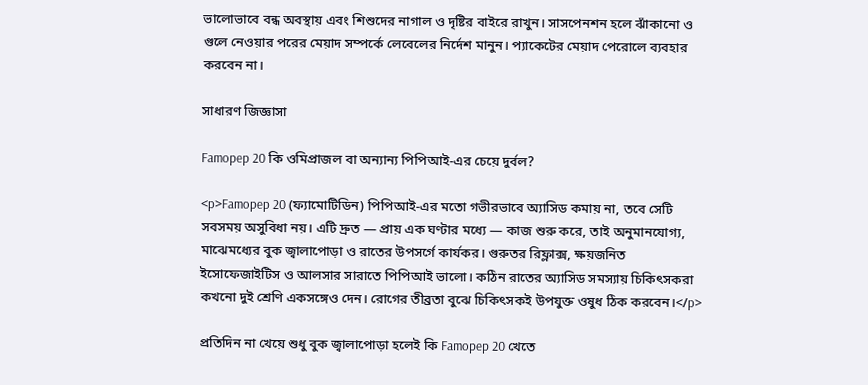ভালোভাবে বন্ধ অবস্থায় এবং শিশুদের নাগাল ও দৃষ্টির বাইরে রাখুন। সাসপেনশন হলে ঝাঁকানো ও গুলে নেওয়ার পরের মেয়াদ সম্পর্কে লেবেলের নির্দেশ মানুন। প্যাকেটের মেয়াদ পেরোলে ব্যবহার করবেন না।

সাধারণ জিজ্ঞাসা

Famopep 20 কি ওমিপ্রাজল বা অন্যান্য পিপিআই-এর চেয়ে দুর্বল?

<p>Famopep 20 (ফ্যামোটিডিন) পিপিআই-এর মতো গভীরভাবে অ্যাসিড কমায় না, তবে সেটি সবসময় অসুবিধা নয়। এটি দ্রুত — প্রায় এক ঘণ্টার মধ্যে — কাজ শুরু করে, তাই অনুমানযোগ্য, মাঝেমধ্যের বুক জ্বালাপোড়া ও রাতের উপসর্গে কার্যকর। গুরুতর রিফ্লাক্স, ক্ষয়জনিত ইসোফেজাইটিস ও আলসার সারাতে পিপিআই ভালো। কঠিন রাতের অ্যাসিড সমস্যায় চিকিৎসকরা কখনো দুই শ্রেণি একসঙ্গেও দেন। রোগের তীব্রতা বুঝে চিকিৎসকই উপযুক্ত ওষুধ ঠিক করবেন।</p>

প্রতিদিন না খেয়ে শুধু বুক জ্বালাপোড়া হলেই কি Famopep 20 খেতে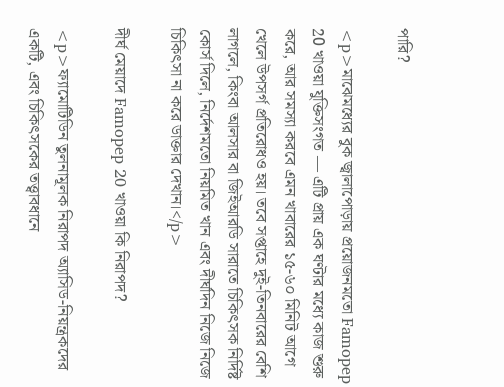পারি?

<p>মাঝেমধ্যের বুক জ্বালাপোড়ায় প্রয়োজনমতো Famopep 20 খাওয়া যুক্তিসংগত — এটি প্রায় এক ঘণ্টার মধ্যে কাজ শুরু করে, আর সমস্যা করবে এমন খাবারের ১৫-৬০ মিনিট আগে খেলে উপসর্গ প্রতিরোধও হয়। তবে সপ্তাহে দুই-তিনবারের বেশি লাগলে, কিংবা আলসার বা জিইআরডি সারাতে চিকিৎসক নির্দিষ্ট কোর্স দিলে, নির্দেশমতো নিয়মিত খান এবং দীর্ঘদিন নিজে নিজে চিকিৎসা না করে ডাক্তার দেখান।</p>

দীর্ঘ মেয়াদে Famopep 20 খাওয়া কি নিরাপদ?

<p>ফ্যামোটিডিন তুলনামূলক নিরাপদ অ্যাসিড-নিয়ন্ত্রকদের একটি, এবং চিকিৎসকের তত্ত্বাবধানে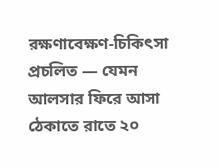রক্ষণাবেক্ষণ-চিকিৎসা প্রচলিত — যেমন আলসার ফিরে আসা ঠেকাতে রাতে ২০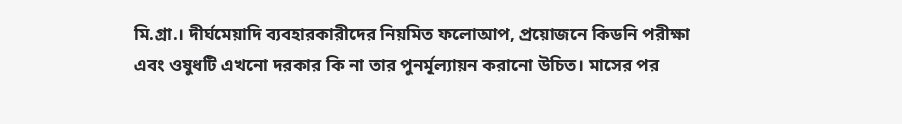মি.গ্রা.। দীর্ঘমেয়াদি ব্যবহারকারীদের নিয়মিত ফলোআপ, প্রয়োজনে কিডনি পরীক্ষা এবং ওষুধটি এখনো দরকার কি না তার পুনর্মূল্যায়ন করানো উচিত। মাসের পর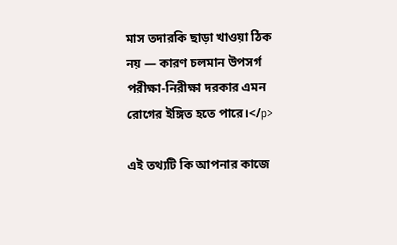মাস তদারকি ছাড়া খাওয়া ঠিক নয় — কারণ চলমান উপসর্গ পরীক্ষা-নিরীক্ষা দরকার এমন রোগের ইঙ্গিত হতে পারে।</p>

এই তথ্যটি কি আপনার কাজে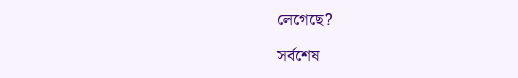লেগেছে?

সর্বশেষ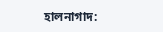হালনাগাদ: